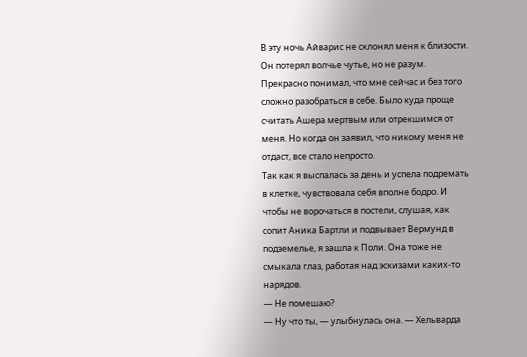В эту ночь Айварис не склонял меня к близости. Он потерял волчье чутье, но не разум. Прекрасно понимал, что мне сейчас и без того сложно разобраться в себе. Было куда проще считать Ашера мертвым или отрекшимся от меня. Но когда он заявил, что никому меня не отдаст, все стало непросто.
Так как я выспалась за день и успела подремать в клетке, чувствовала себя вполне бодро. И чтобы не ворочаться в постели, слушая, как сопит Аника Бартли и подвывает Вермунд в подземелье, я зашла к Поли. Она тоже не смыкала глаз, работая над эскизами каких-то нарядов.
— Не помешаю?
— Ну что ты, — улыбнулась она. — Хельварда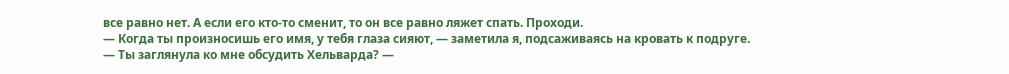все равно нет. А если его кто-то сменит, то он все равно ляжет спать. Проходи.
— Когда ты произносишь его имя, у тебя глаза сияют, — заметила я, подсаживаясь на кровать к подруге.
— Ты заглянула ко мне обсудить Хельварда? —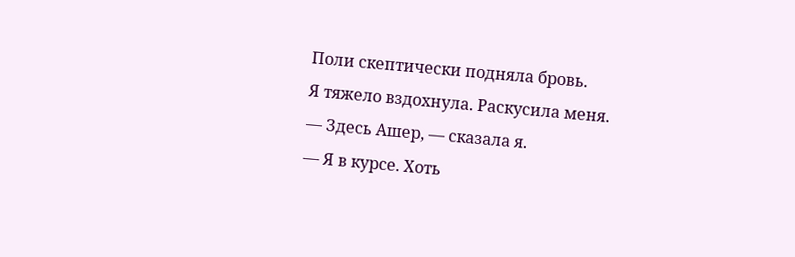Поли скептически подняла бровь.
Я тяжело вздохнула. Раскусила меня.
— Здесь Ашер, — сказала я.
— Я в курсе. Хоть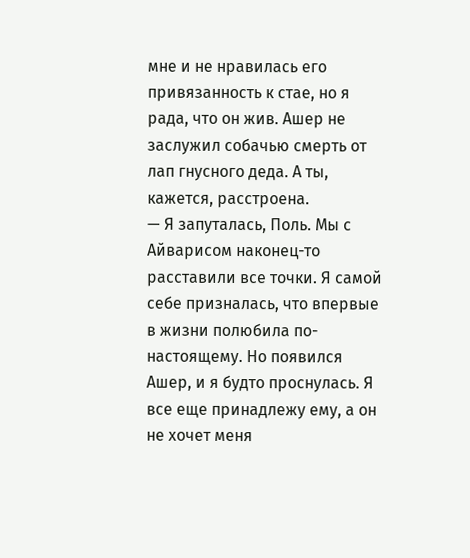мне и не нравилась его привязанность к стае, но я рада, что он жив. Ашер не заслужил собачью смерть от лап гнусного деда. А ты, кажется, расстроена.
— Я запуталась, Поль. Мы с Айварисом наконец-то расставили все точки. Я самой себе призналась, что впервые в жизни полюбила по-настоящему. Но появился Ашер, и я будто проснулась. Я все еще принадлежу ему, а он не хочет меня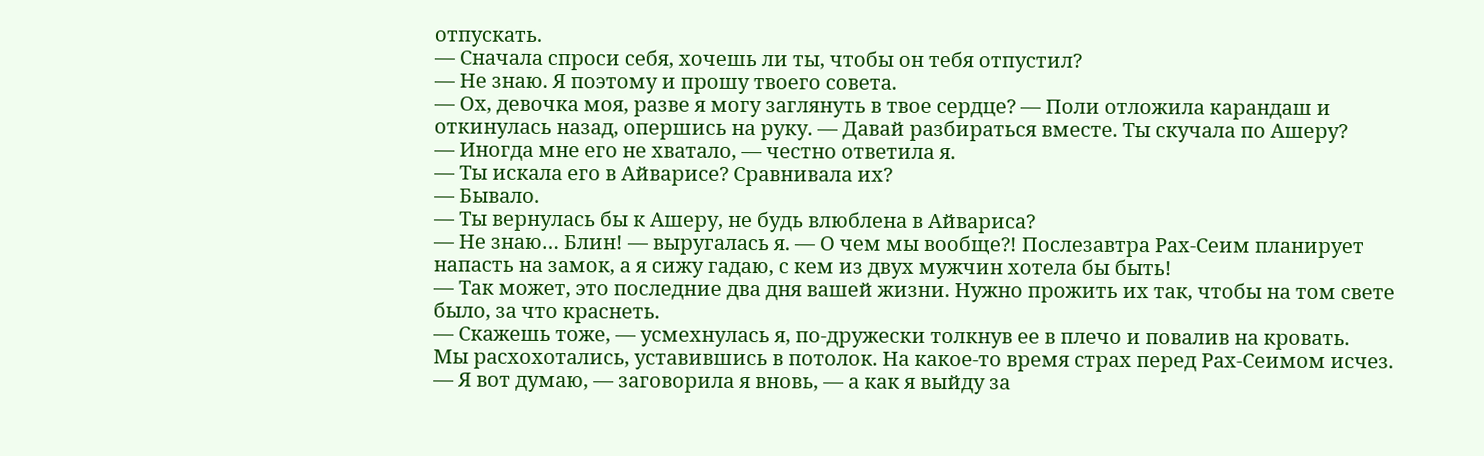отпускать.
— Сначала спроси себя, хочешь ли ты, чтобы он тебя отпустил?
— Не знаю. Я поэтому и прошу твоего совета.
— Ох, девочка моя, разве я могу заглянуть в твое сердце? — Поли отложила карандаш и откинулась назад, опершись на руку. — Давай разбираться вместе. Ты скучала по Ашеру?
— Иногда мне его не хватало, — честно ответила я.
— Ты искала его в Айварисе? Сравнивала их?
— Бывало.
— Ты вернулась бы к Ашеру, не будь влюблена в Айвариса?
— Не знаю… Блин! — выругалась я. — О чем мы вообще?! Послезавтра Рах-Сеим планирует напасть на замок, а я сижу гадаю, с кем из двух мужчин хотела бы быть!
— Так может, это последние два дня вашей жизни. Нужно прожить их так, чтобы на том свете было, за что краснеть.
— Скажешь тоже, — усмехнулась я, по-дружески толкнув ее в плечо и повалив на кровать.
Мы расхохотались, уставившись в потолок. На какое-то время страх перед Рах-Сеимом исчез.
— Я вот думаю, — заговорила я вновь, — а как я выйду за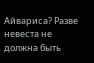Айвариса? Разве невеста не должна быть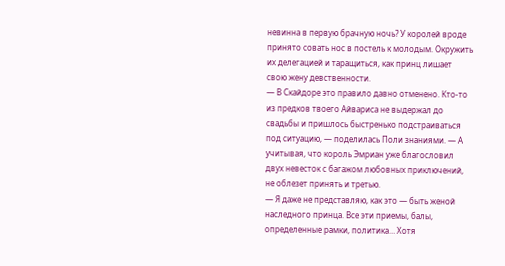невинна в первую брачную ночь? У королей вроде принято совать нос в постель к молодым. Окружить их делегацией и таращиться, как принц лишает свою жену девственности.
— В Скайдоре это правило давно отменено. Кто-то из предков твоего Айвариса не выдержал до свадьбы и пришлось быстренько подстраиваться под ситуацию, — поделилась Поли знаниями. — А учитывая, что король Эмриан уже благословил двух невесток с багажом любовных приключений, не облезет принять и третью.
— Я даже не представляю, как это — быть женой наследного принца. Все эти приемы, балы, определенные рамки, политика… Хотя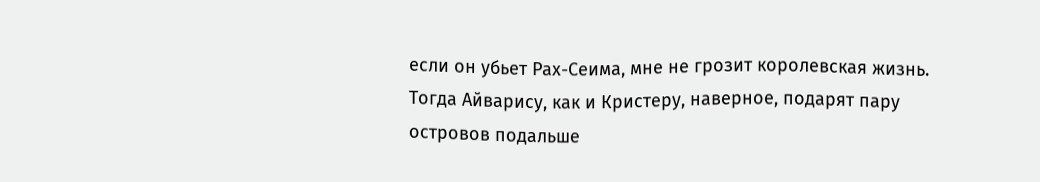если он убьет Рах-Сеима, мне не грозит королевская жизнь. Тогда Айварису, как и Кристеру, наверное, подарят пару островов подальше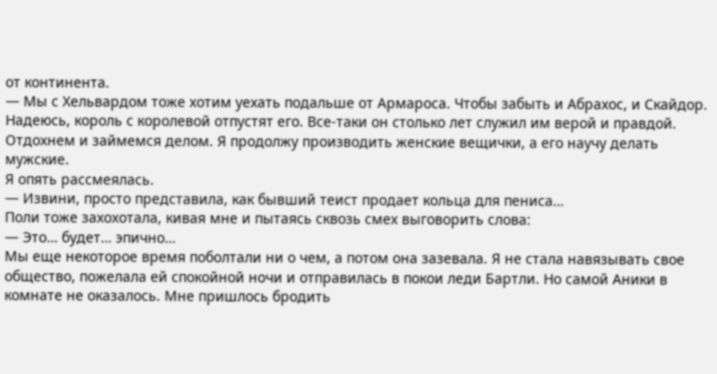от континента.
— Мы с Хельвардом тоже хотим уехать подальше от Армароса. Чтобы забыть и Абрахос, и Скайдор. Надеюсь, король с королевой отпустят его. Все-таки он столько лет служил им верой и правдой. Отдохнем и займемся делом. Я продолжу производить женские вещички, а его научу делать мужские.
Я опять рассмеялась.
— Извини, просто представила, как бывший теист продает кольца для пениса…
Поли тоже захохотала, кивая мне и пытаясь сквозь смех выговорить слова:
— Это… будет… эпично…
Мы еще некоторое время поболтали ни о чем, а потом она зазевала. Я не стала навязывать свое общество, пожелала ей спокойной ночи и отправилась в покои леди Бартли. Но самой Аники в комнате не оказалось. Мне пришлось бродить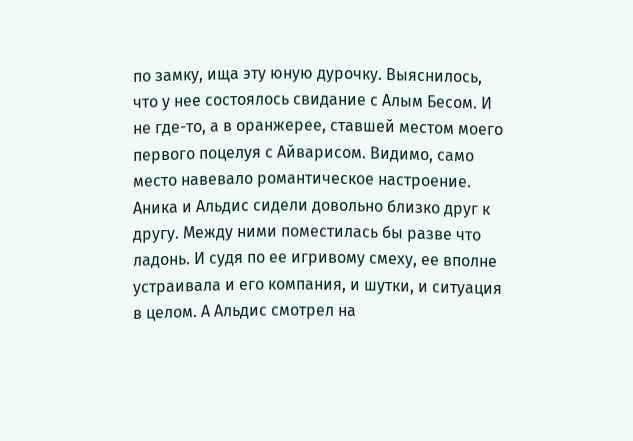по замку, ища эту юную дурочку. Выяснилось, что у нее состоялось свидание с Алым Бесом. И не где-то, а в оранжерее, ставшей местом моего первого поцелуя с Айварисом. Видимо, само место навевало романтическое настроение.
Аника и Альдис сидели довольно близко друг к другу. Между ними поместилась бы разве что ладонь. И судя по ее игривому смеху, ее вполне устраивала и его компания, и шутки, и ситуация в целом. А Альдис смотрел на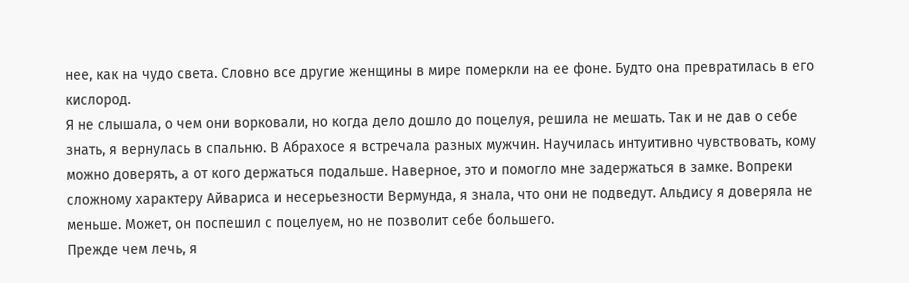нее, как на чудо света. Словно все другие женщины в мире померкли на ее фоне. Будто она превратилась в его кислород.
Я не слышала, о чем они ворковали, но когда дело дошло до поцелуя, решила не мешать. Так и не дав о себе знать, я вернулась в спальню. В Абрахосе я встречала разных мужчин. Научилась интуитивно чувствовать, кому можно доверять, а от кого держаться подальше. Наверное, это и помогло мне задержаться в замке. Вопреки сложному характеру Айвариса и несерьезности Вермунда, я знала, что они не подведут. Альдису я доверяла не меньше. Может, он поспешил с поцелуем, но не позволит себе большего.
Прежде чем лечь, я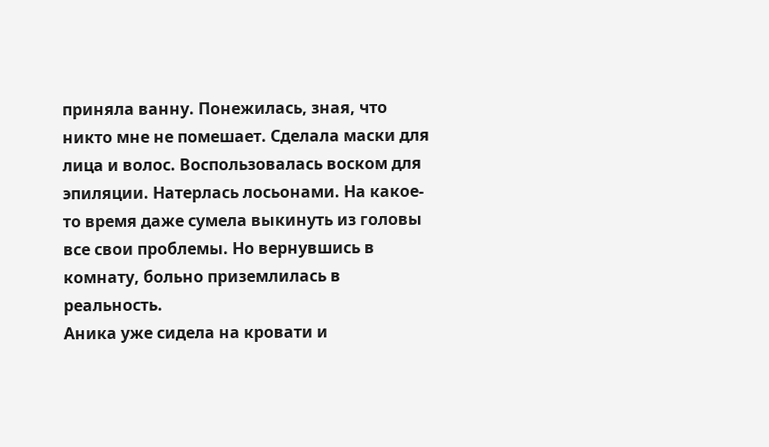приняла ванну. Понежилась, зная, что никто мне не помешает. Сделала маски для лица и волос. Воспользовалась воском для эпиляции. Натерлась лосьонами. На какое-то время даже сумела выкинуть из головы все свои проблемы. Но вернувшись в комнату, больно приземлилась в реальность.
Аника уже сидела на кровати и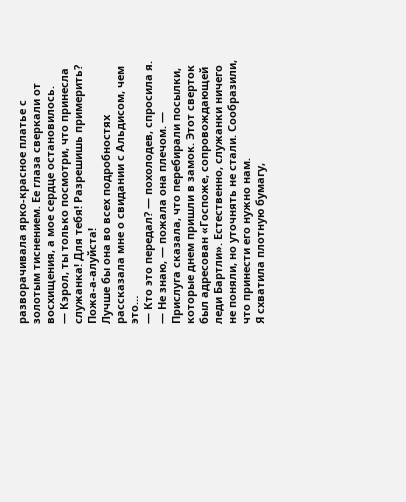разворачивала ярко-красное платье с золотым тиснением. Ее глаза сверкали от восхищения, а мое сердце остановилось.
— Кэрол, ты только посмотри, что принесла служанка! Для тебя! Разрешишь примерить? Пожа-а-алуйста!
Лучше бы она во всех подробностях рассказала мне о свидании с Альдисом, чем это…
— Кто это передал? — похолодев, спросила я.
— Не знаю, — пожала она плечом. — Прислуга сказала, что перебирали посылки, которые днем пришли в замок. Этот сверток был адресован «Госпоже, сопровождающей леди Бартли». Естественно, служанки ничего не поняли, но уточнять не стали. Сообразили, что принести его нужно нам.
Я схватила плотную бумагу,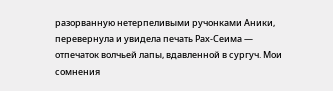разорванную нетерпеливыми ручонками Аники, перевернула и увидела печать Рах-Сеима — отпечаток волчьей лапы, вдавленной в сургуч. Мои сомнения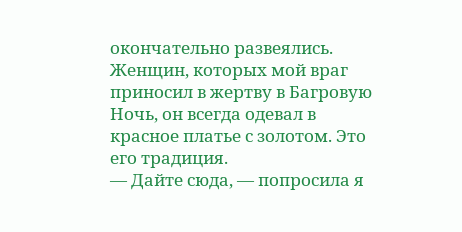окончательно развеялись. Женщин, которых мой враг приносил в жертву в Багровую Ночь, он всегда одевал в красное платье с золотом. Это его традиция.
— Дайте сюда, — попросила я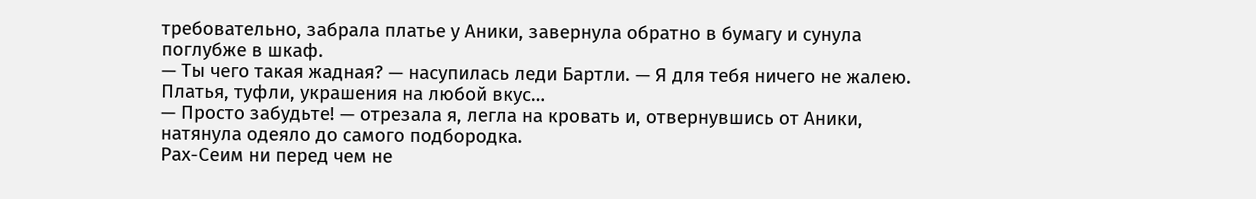требовательно, забрала платье у Аники, завернула обратно в бумагу и сунула поглубже в шкаф.
— Ты чего такая жадная? — насупилась леди Бартли. — Я для тебя ничего не жалею. Платья, туфли, украшения на любой вкус…
— Просто забудьте! — отрезала я, легла на кровать и, отвернувшись от Аники, натянула одеяло до самого подбородка.
Рах-Сеим ни перед чем не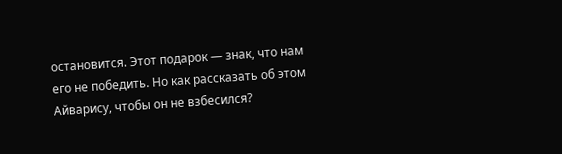остановится. Этот подарок — знак, что нам его не победить. Но как рассказать об этом Айварису, чтобы он не взбесился?